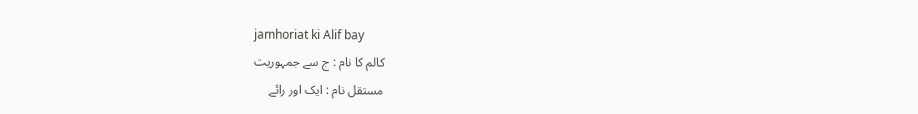jamhoriat ki Alif bay
کالم کا نام : ج سے جمہوریت
مستقل نام : ایک اور رائے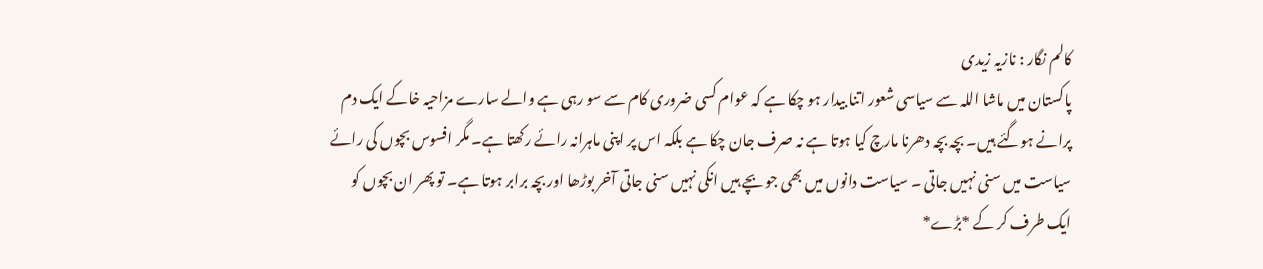کالم نگار : نازیہ زیدی
پاکستان میں ماشا اللہ سے سیاسی شعور اتنا بیدار ہو چکا ہے کہ عوام کسی ضروری کام سے سو رہی ہے والے سارے مزاحیہ خاکے ایک دم پرانے ہوگئے ہیں۔ بچہ بچہ دھرنا مارچ کیا ہوتا ہے نہ صرف جان چکا ہے بلکہ اس پر اپنی ماہرانہ رائے رکھتا ہے۔ مگر افسوس بچوں کی رائے سیاست میں سنی نہیں جاتی ۔ سیاست دانوں میں بھی جو بچے ہیں انکی نہیں سنی جاتی آخر بوڑھا اور بچہ برابر ہوتا ہے۔ تو پھر ان بچوں کو ایک طرف کر کے *بڑے*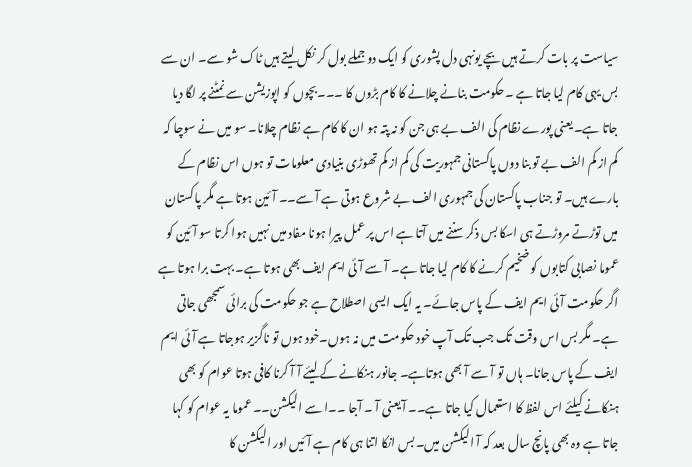سیاست پر بات کرتے ہیں بچے یونہی دل پشوری کو ایک دو جملے بول کر نکل لیتے ہیں ٹاک شو سے۔ ان سے بس یہی کام لیا جاتا ہے ۔حکومت بنانے چلانے کا کام بڑوں کا ۔۔۔بچوں کو اپوزیشن سے نمٹنے پر لگا دیا جاتا ہے۔ یعنی پورے نظام کی الف بے ہی جن کو نہ پتہ ہو ان کا کام ہے نظام چلانا۔ سو میں نے سوچا کہ کم از کم الف بے تو بنا دوں پاکستانی جمہوریت کی کم از کم تھوڑی بنیادی معلومات تو ہوں اس نظام کے بارے ہیں۔ تو جناب پاکستان کی جمہوری الف بے شروع ہوتی ہے آ سے۔۔ آئین ہوتا ہے مگر پاکستان میں توڑتے مروڑتے ہی اسکا بس ذکر سننے میں آتا ہے اس پر عمل پیرا ہونا مفاد میں نہیں ہوا کرتا سو آئین کو عموما نصابی کتابوں کو ضخیم کرنے کا کام لیا جاتا ہے۔ آ سے آئی ایم ایف بھی ہوتا ہے۔ بہت برا ہوتا ہے اگر حکومت آئی ایم ایف کے پاس جائے۔ یہ ایک ایسی اصطلاح ہے جو حکومت کی برائی سمجھی جاتی ہے۔ مگر بس اس وقت تک جب تک آپ خود حکومت میں نہ ہوں۔خود ہوں تو ناگزیر ہوجاتا ہے آئی ایم ایف کے پاس جانا۔ ہاں تو آ سے آ بھی ہوتاہے۔ جانور ہنکانے کے لیئے آ آ کرنا کافی ہوتا عوام کو بھی ہنکانے کیلئے اس لفظ کا استعمال کیا جاتا ہے۔۔ آ یعنی آ ۔ آجا ۔۔ا سے الیکشن۔۔ عموما یہ عوام کو کہا جاتا ہے وہ بھی پانچ سال بعد کہ آ الیکشن میں۔ بس انکا اتنا ہی کام ہے آئیں اور الیکشن کا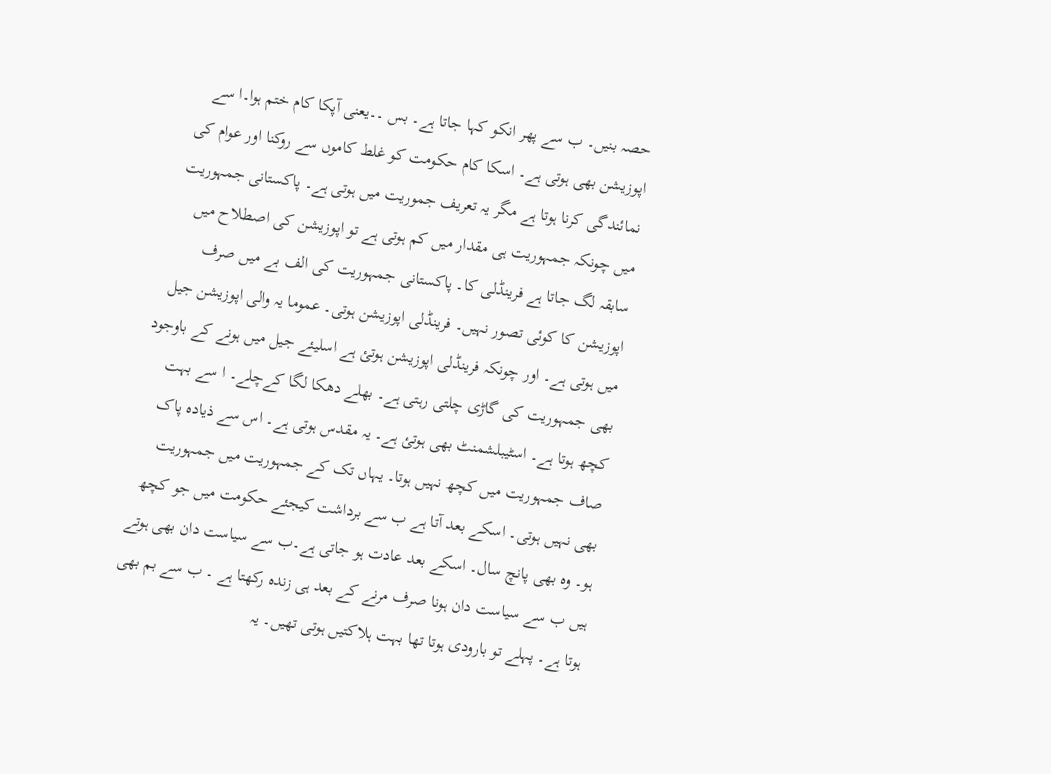حصہ بنیں۔ ب سے پھر انکو کہا جاتا ہے۔ بس ۔۔یعنی آپکا کام ختم ہوا۔ا سے اپوزیشن بھی ہوتی ہے۔ اسکا کام حکومت کو غلط کاموں سے روکنا اور عوام کی نمائندگی کرنا ہوتا ہے مگر یہ تعریف جموریت میں ہوتی ہے۔ پاکستانی جمہوریت میں چونکہ جمہوریت ہی مقدار میں کم ہوتی ہے تو اپوزیشن کی اصطلاح میں سابقہ لگ جاتا ہے فرینڈلی کا۔ پاکستانی جمہوریت کی الف بے میں صرف اپوزیشن کا کوئی تصور نہیں۔ فرینڈلی اپوزیشن ہوتی۔ عموما یہ والی اپوزیشن جیل میں ہوتی ہے۔ اور چونکہ فرینڈلی اپوزیشن ہوتئ ہے اسلیئے جیل میں ہونے کے باوجود بھی جمہوریت کی گاڑی چلتی رہتی ہے۔ بھلے دھکا لگا کےچلے۔ ا سے بہت کچھ ہوتا ہے۔ اسٹیبلشمنٹ بھی ہوتئ ہے۔ یہ مقدس ہوتی ہے۔ اس سے ذیادہ پاک صاف جمہوریت میں کچھ نہیں ہوتا۔ یہاں تک کے جمہوریت میں جمہوریت بھی نہیں ہوتی۔ اسکے بعد آتا ہے ب سے برداشت کیجئے حکومت میں جو کچھ ہو۔ وہ بھی پانچ سال۔ اسکے بعد عادت ہو جاتی ہے۔ب سے سیاست دان بھی ہوتے ہیں ب سے سیاست دان ہونا صرف مرنے کے بعد ہی زندہ رکھتا ہے ۔ ب سے بم بھی ہوتا ہے۔ پہلے تو بارودی ہوتا تھا بہت ہلاکتیں ہوتی تھیں۔ یہ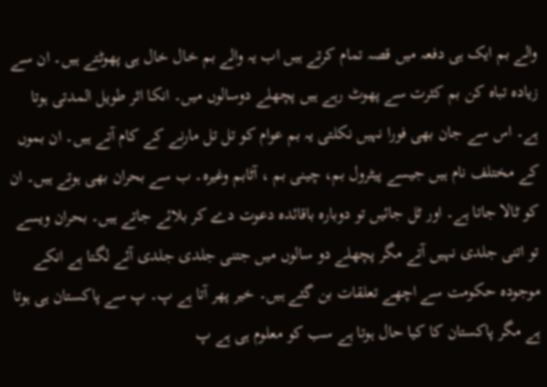والے بم ایک ہی دفعہ میں قصہ تمام کرتے ہیں اب یہ والے بم خال خال ہی پھوٹتے ہیں۔ ان سے زیادہ تباہ کن بم کثرت سے پھوٹ رہے ہیں پچھلے دوسالوں میں۔ انکا اثر طویل المدتی ہوتا ہے۔ اس سے جان بھی فورا نہیں نکلتی یہ بم عوام کو تل تل مارنے کے کام آتے ہیں۔ ان بموں کے مختلف نام ہیں جیسے پیٹرول بم، چینی بم ، آٹابم وغیرہ۔ ب سے بحران بھی ہوتے ہیں۔ ان کو ٹالا جاتا ہے۔ اور ٹل جائیں تو دوبارہ باقائدہ دعوت دے کر بلائے جاتے ہیں۔ بحران ویسے تو اتنی جلدی نہیں آتے مگر پچھلے دو سالوں میں جتنی جلدی جلدی آئے لگتا ہے انکے موجودہ حکومت سے اچھے تعلقات بن گئے ہیں۔ خیر پھر آتا ہے پ۔ پ سے پاکستان ہی ہوتا ہے مگر پاکستان کا کیا حال ہوتا ہے سب کو معلوم ہی ہے پ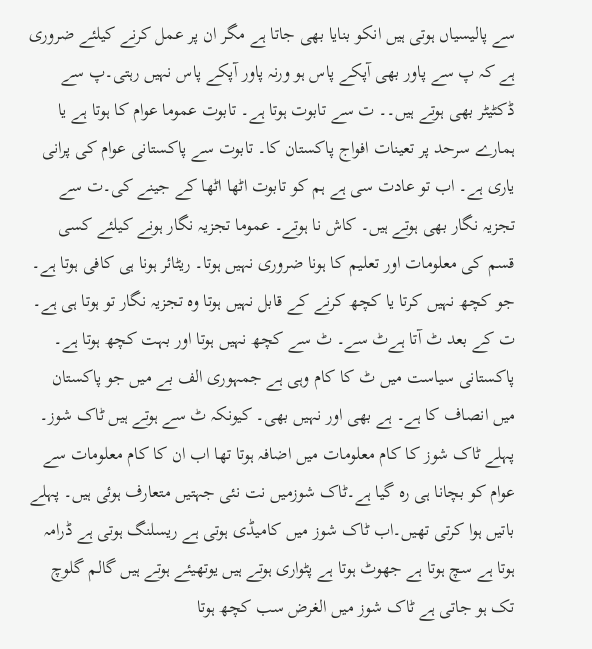سے پالیسیاں ہوتی ہیں انکو بنایا بھی جاتا ہے مگر ان پر عمل کرنے کیلئے ضروری ہے کہ پ سے پاور بھی آپکے پاس ہو ورنہ پاور آپکے پاس نہیں رہتی۔پ سے ڈکٹیٹر بھی ہوتے ہیں۔۔ ت سے تابوت ہوتا ہے۔ تابوت عموما عوام کا ہوتا ہے یا ہمارے سرحد پر تعینات افواج پاکستان کا۔ تابوت سے پاکستانی عوام کی پرانی یاری ہے۔ اب تو عادت سی ہے ہم کو تابوت اٹھا اٹھا کے جینے کی۔ت سے تجزیہ نگار بھی ہوتے ہیں۔ کاش نا ہوتے۔ عموما تجزیہ نگار ہونے کیلئے کسی قسم کی معلومات اور تعلیم کا ہونا ضروری نہیں ہوتا۔ ریٹائر ہونا ہی کافی ہوتا ہے۔ جو کچھ نہیں کرتا یا کچھ کرنے کے قابل نہیں ہوتا وہ تجزیہ نگار تو ہوتا ہی ہے۔ ت کے بعد ٹ آتا ہےٹ سے۔ ٹ سے کچھ نہیں ہوتا اور بہت کچھ ہوتا ہے۔ پاکستانی سیاست میں ٹ کا کام وہی ہے جمہوری الف بے میں جو پاکستان میں انصاف کا ہے۔ ہے بھی اور نہیں بھی۔ کیونکہ ٹ سے ہوتے ہیں ٹاک شوز۔ پہلے ٹاک شوز کا کام معلومات میں اضافہ ہوتا تھا اب ان کا کام معلومات سے عوام کو بچانا ہی رہ گیا ہے۔ٹاک شوزمیں نت نئی جہتیں متعارف ہوئی ہیں۔ پہلے باتیں ہوا کرتی تھیں۔اب ٹاک شوز میں کامیڈی ہوتی ہے ریسلنگ ہوتی ہے ڈرامہ ہوتا ہے سچ ہوتا ہے جھوٹ ہوتا ہے پٹواری ہوتے ہیں یوتھیئے ہوتے ہیں گالم گلوچ تک ہو جاتی ہے ٹاک شوز میں الغرض سب کچھ ہوتا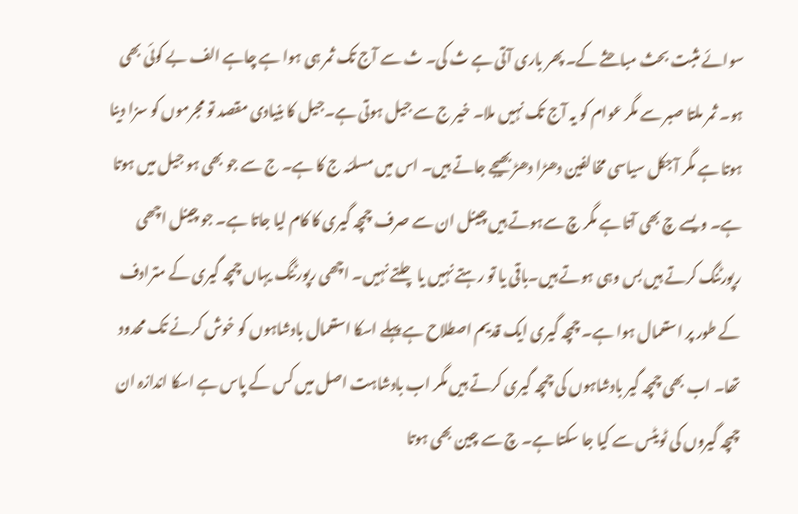سوائے مثبت بحث مباحثے کے۔ پھر باری آتی ہے ث کی۔ ث سے آج تک ثمر ہی ہوا ہے چاہے الف بے کوئی بھی ہو۔ ثمر ملتا صبر سے مگر عوام کو یہ آج تک نہیں ملا۔ خیر ج سے جیل ہوتی ہے۔جیل کا بنیادی مقصد تو مجرموں کو سزا دینا ہوتا ہے مگر آجکل سیاسی مخالفین دھڑا دھڑ بھیجے جاتے ہیں۔ اس میں مسلئہ ج کا ہے۔ ج سے جو بھی ہو جیل میں ہوتا ہے۔ ویسے چ بھی آتا ہے مگر چ سےہوتے ہیں چینل ان سے صرف چمچہ گیری کا کام لیا جاتا ہے۔ جو چینل اچھی رپورٹنگ کرتے ہیں بس وہی ہوتے ہیں۔باقی یا تو رہتے نہیں یا چلتے نہیں۔ اچھی رپورٹنگ یہاں چمچہ گیری کے مترادف کے طور پر استعمال ہوا ہے۔ چمچہ گیری ایک قدیم اصطلاح ہے پہلے اسکا استعمال بادشاہوں کو خوش کرنے تک محدود تھا۔ اب بھی چمچہ گیر بادشاہوں کی چمچہ گیری کرتے ہیں مگر اب بادشاہت اصل میں کس کے پاس ہے اسکا اندازہ ان چمچہ گیروں کی ٹویٹس سے کیا جا سکتا ہے۔ چ سے چین بھی ہوتا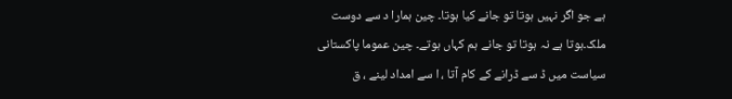ہے جو اگر نہیں ہوتا تو جانے کیا ہوتا۔ چین ہمارا د سے دوست ملک۔ہوتا ہے نہ ہوتا تو جانے ہم کہاں ہوتے۔ چین عموما پاکستانی سیاست میں ڈ سے ڈرانے کے کام آتا ، ا سے امداد لینے ، ق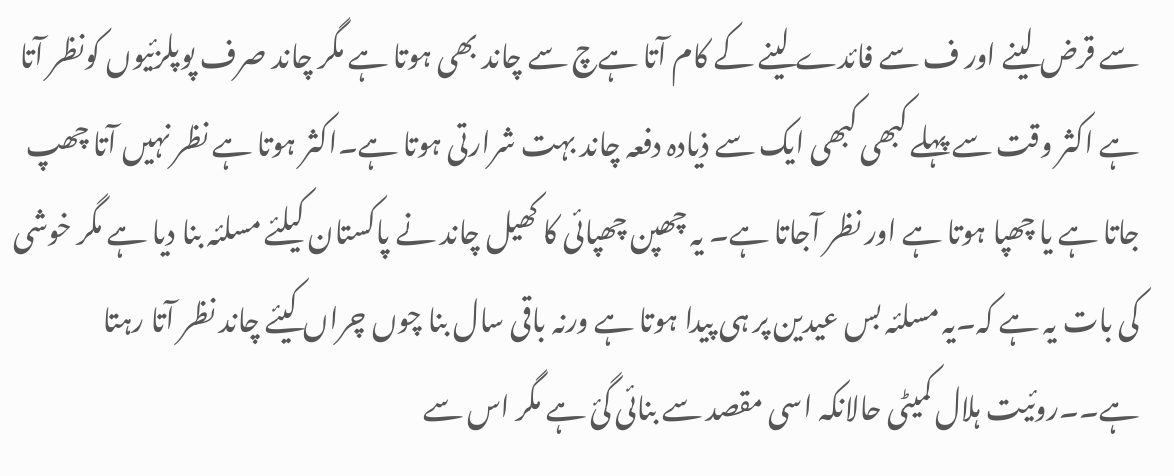سے قرض لینے اور ف سے فائدے لینے کے کام آتا ہےچ سے چاند بھی ہوتا ہے مگر چاند صرف پوپلزئیوں کونظر آتا ہے اکثر وقت سے پہلے کبھی کبھی ایک سے ذیادہ دفعہ چاند بہت شرارتی ہوتا ہے۔اکثر ہوتا ہے نظر نہیں آتا چھپ جاتا ہے یا چھپا ہوتا ہے اور نظر آجاتا ہے۔ یہ چھپن چھپائی کا کھیل چاند نے پاکستان کیلئے مسلئہ بنا دیا ہے مگر خوشی کی بات یہ ہے کہ۔یہ مسلئہ بس عیدین پر ہی پیدا ہوتا ہے ورنہ باقی سال بنا چوں چراں کیئے چاند نظر آتا رہتا ہے۔۔روئیت ہلال کمیٹی حالانکہ اسی مقصد سے بنائی گئ ہے مگر اس سے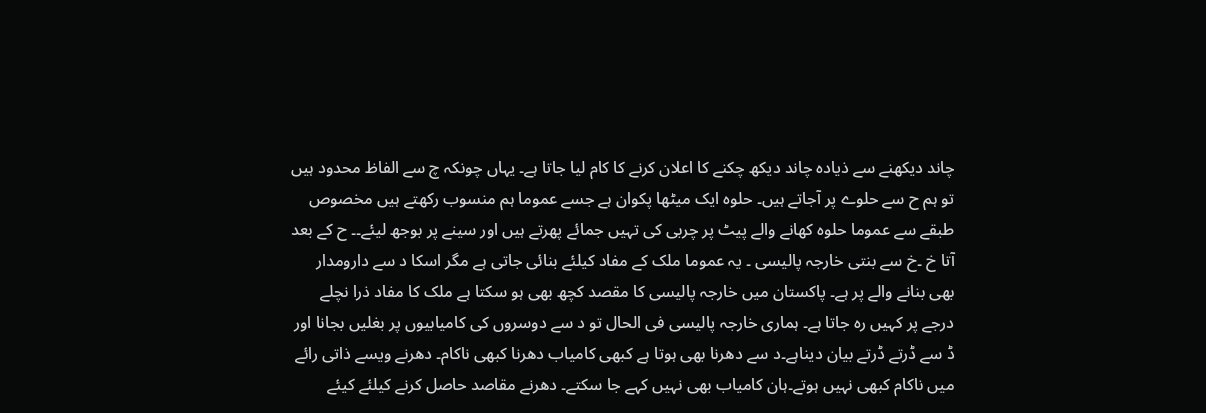چاند دیکھنے سے ذیادہ چاند دیکھ چکنے کا اعلان کرنے کا کام لیا جاتا ہے۔ یہاں چونکہ چ سے الفاظ محدود ہیں تو ہم ح سے حلوے پر آجاتے ہیں۔ حلوہ ایک میٹھا پکوان ہے جسے عموما ہم منسوب رکھتے ہیں مخصوص طبقے سے عموما حلوہ کھانے والے پیٹ پر چربی کی تہیں جمائے پھرتے ہیں اور سینے پر بوجھ لیئے۔۔ ح کے بعد آتا خ ۔خ سے بنتی خارجہ پالیسی ۔ یہ عموما ملک کے مفاد کیلئے بنائی جاتی ہے مگر اسکا د سے دارومدار بھی بنانے والے پر ہے۔ پاکستان میں خارجہ پالیسی کا مقصد کچھ بھی ہو سکتا ہے ملک کا مفاد ذرا نچلے درجے پر کہیں رہ جاتا ہے۔ ہماری خارجہ پالیسی فی الحال تو د سے دوسروں کی کامیابیوں پر بغلیں بجانا اور ڈ سے ڈرتے ڈرتے بیان دیناہے۔د سے دھرنا بھی ہوتا ہے کبھی کامیاب دھرنا کبھی ناکام۔ دھرنے ویسے ذاتی رائے میں ناکام کبھی نہیں ہوتے۔ہان کامیاب بھی نہیں کہے جا سکتے۔ دھرنے مقاصد حاصل کرنے کیلئے کیئے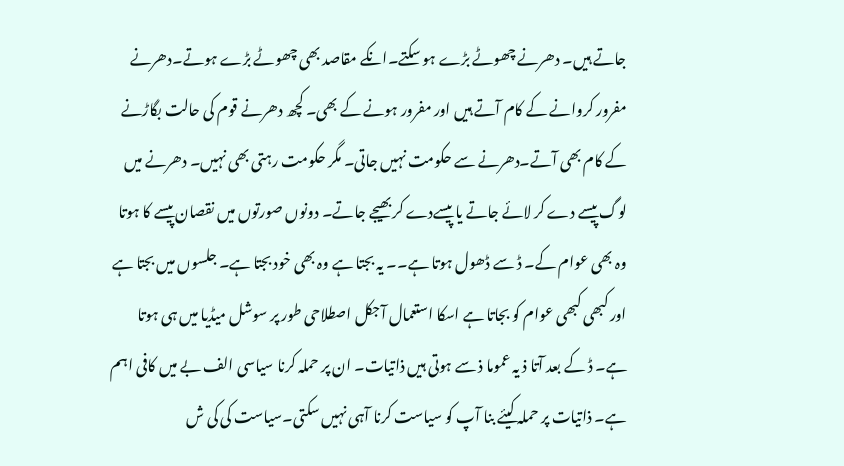جاتے ہیں۔ دھرنے چھوٹے بڑے ہو سکتے۔انکے مقاصد بھی چھوٹے بڑے ہوتے۔دھرنے مفرور کروانے کے کام آتے ہیں اور مفرور ہونے کے بھی۔ کچھ دھرنے قوم کی حالت بگاڑنے کے کام بھی آتے۔دھرنے سے حکومت نہیں جاتی۔ مگر حکومت رہتی بھی نہیں۔ دھرنے میں لوگ پیسے دے کر لائے جاتے یا پیسےدے کر بھیجے جاتے۔ دونوں صورتوں میں نقصان پیسے کا ہوتا وہ بھی عوام کے۔ ڈ سے ڈھول ہوتا ہے۔۔ یہ بجتا ہے وہ بھی خود بجتا ہے۔ جلسوں میں بجتا ہے اور کبھی کبھی عوام کو بجاتا ہے اسکا استعمال آجکل اصطلاحی طور پر سوشل میڈیا میں ہی ہوتا ہے۔ ڈ کے بعد آتا ذ یہ عموما ذ سے ہوتی ہیں ذاتیات۔ ان پر حملہ کرنا سیاسی الف بے میں کافی اہم ہے۔ ذاتیات پر حملہ کیئے بنا آپ کو سیاست کرنا آہی نہیں سکتی۔سیاست کی کی ش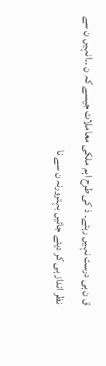ق ن ہی درست نہیں رہتے۔ ذ کی طرح اہم ملکی معاملات جیسے کہ ن ۔۔انہیں ن سے نظر انداز ہی کر دیئے جائیں بہترورنہ ن سے نا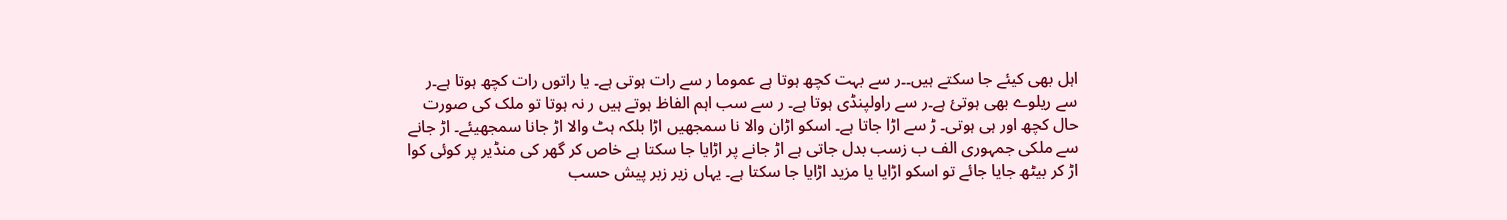اہل بھی کیئے جا سکتے ہیں۔۔ر سے بہت کچھ ہوتا ہے عموما ر سے رات ہوتی ہے۔ یا راتوں رات کچھ ہوتا ہے۔ر سے ریلوے بھی ہوتئ ہے۔ر سے راولپنڈی ہوتا ہے۔ ر سے سب اہم الفاظ ہوتے ہیں ر نہ ہوتا تو ملک کی صورت حال کچھ اور ہی ہوتی۔ ڑ سے اڑا جاتا ہے۔ اسکو اڑان والا نا سمجھیں اڑا بلکہ ہٹ والا اڑ جانا سمجھیئے۔ اڑ جانے سے ملکی جمہوری الف ب زسب بدل جاتی ہے اڑ جانے پر اڑایا جا سکتا ہے خاص کر گھر کی منڈیر پر کوئی کوا اڑ کر بیٹھ جایا جائے تو اسکو اڑایا یا مزید اڑایا جا سکتا ہے۔ یہاں زیر زبر پیش حسب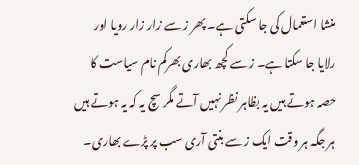منشا استعمال کی جا سکتی ہے۔ پھر ز سے زار زار رویا اور رلایا جا سکتا ہے۔ ز سے کچھ بھاری بھرکم نام سیاست کا حصہ ہوتے ہیں یہ بظاہر نظر نہیں آتے مگر سچ یہ کہ یہ ہوتے ہیں ہر جگہ ہر وقت ایک ز سے بنتی آری سب پر پڑے بھاری۔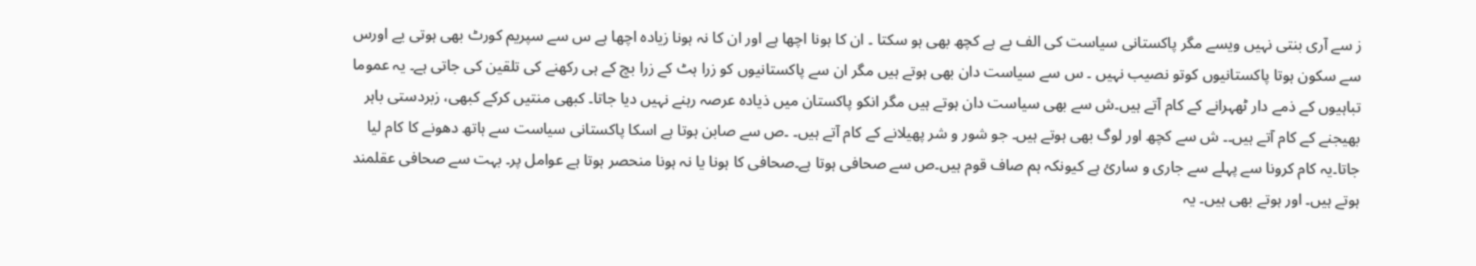ز سے آری بنتی نہیں ویسے مگر پاکستانی سیاست کی الف بے ہے کچھ بھی ہو سکتا ۔ ان کا ہونا اچھا ہے اور ان کا نہ ہونا زیادہ اچھا ہے س سے سپریم کورٹ بھی ہوتی یے اورس سے سکون ہوتا پاکستانیوں کوتو نصیب نہیں ۔ س سے سیاست دان بھی ہوتے ہیں مگر ان سے پاکستانیوں کو زرا ہٹ کے زرا بچ کے ہی رکھنے کی تلقین کی جاتی ہے۔ یہ عموما تباہیوں کے ذمے دار ٹھہرانے کے کام آتے ہیں۔ش سے بھی سیاست دان ہوتے ہیں مگر انکو پاکستان میں ذیادہ عرصہ رہنے نہیں دیا جاتا۔ کبھی منتیں کرکے کبھی، زبردستی باہر بھیجنے کے کام آتے ہیں۔۔ ش سے کچھ اور لوگ بھی ہوتے ہیں۔ جو شور و شر پھیلانے کے کام آتے ہیں۔ ۔ص سے صابن ہوتا ہے اسکا پاکستانی سیاست سے ہاتھ دھونے کا کام لیا جاتا۔یہ کام کرونا سے پہلے سے جاری و سارئ ہے کیونکہ ہم صاف قوم ہیں۔ص سے صحافی ہوتا ہے۔صحافی کا ہونا یا نہ ہونا منحصر ہوتا ہے عوامل پر۔ بہت سے صحافی عقلمند ہوتے ہیں۔ اور ہوتے بھی ہیں۔ یہ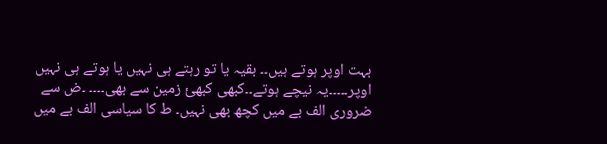بہت اوپر ہوتے ہیں۔۔ بقیہ یا تو رہتے ہی نہیں یا ہوتے ہی نہیں اوپر۔۔۔۔۔یہ نیچے ہوتے۔۔کبھی کبھئ زمین سے بھی۔۔۔۔ ۔ض سے ضروری الف بے میں کچھ بھی نہیں۔ ط کا سیاسی الف بے میں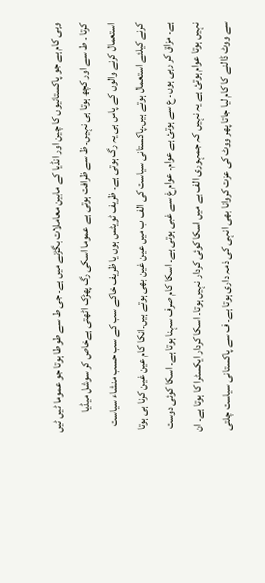وہی کام ہے جو پاکستانیوں کا چین اور انڈیا کے مابین معاملات بگڑنے میں ہے۔ جی ط سے طوطا ہوتا جو عموما ٹیں ٹیں کرتا ۔ ط سے اور کچھ ہوتا ہی نہیں۔ ظ سے ظرافت ہوتی ہے عموما اسکی رگ پھڑک اٹھتی ہےخاص کر سوشل میڈیا استعمال کرنے والوں کے پاس ہی یہ رگ ہوتی ہے۔ ظریف ٹویٹس ہوں یا ظریف خاکے سب کے سب حسب منشاء سیاست کرنے کیلئے استعمال ہوتے ہیں۔پاکستانی سیاست کی الف ب میں عین غین بھی ہوتے ہیں۔انکا کام عین غین کرنا ہی ہوتا ہے۔ مزاق کر رہی ہوں۔ ع سے ہوتئ ہے عوام۔ عوام غ سے غبی ہوتی ہے۔ اسکا کام صرف سہنا ہوتا ہے۔ اسکا کوئی دوست نہیں ہوتا عوام ہوتئ ہے یہ نہیں کہ جمہوری الف بے میں اسکا کوئی کردار نہیں ہوتا۔ اسکا کردار ایکسٹرا کا ہوتا ہے۔ ان سے ووٹ ڈالنے کا کام لیا جاتا پھر ووٹ کی عزت کروانا بھی انہی کی ذمہ داری ہوتا ہے۔ ف سے پاکستانی سیاست چلتی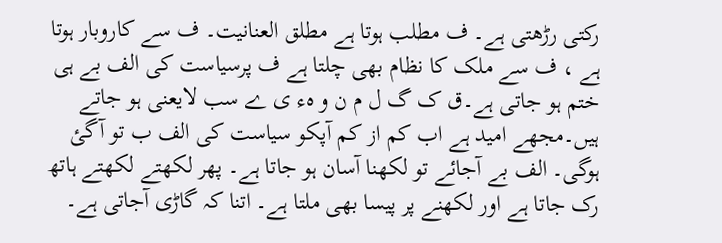رکتی رڑھتی ہے۔ ف مطلب ہوتا ہے مطلق العنانیت۔ ف سے کاروبار ہوتا ہے ، ف سے ملک کا نظام بھی چلتا ہے ف پرسیاست کی الف بے ہی ختم ہو جاتی ہے۔ق ک گ ل م ن و ہء ی ے سب لایعنی ہو جاتے ہیں۔مجھے امید ہے اب کم از کم آپکو سیاست کی الف ب تو آگئ ہوگی۔ الف بے آجائے تو لکھنا آسان ہو جاتا ہے۔ پھر لکھتے لکھتے ہاتھ رک جاتا ہے اور لکھنے پر پیسا بھی ملتا ہے۔ اتنا کہ گاڑی آجاتی ہے۔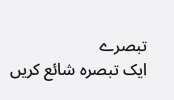تبصرے
ایک تبصرہ شائع کریں